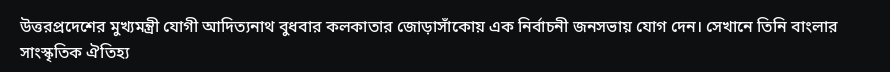উত্তরপ্রদেশের মুখ্যমন্ত্রী যোগী আদিত্যনাথ বুধবার কলকাতার জোড়াসাঁকোয় এক নির্বাচনী জনসভায় যোগ দেন। সেখানে তিনি বাংলার সাংস্কৃতিক ঐতিহ্য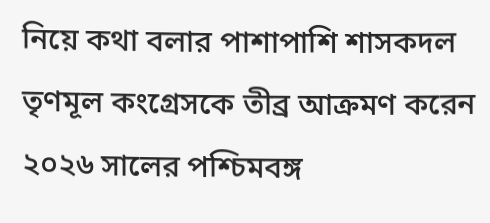নিয়ে কথা বলার পাশাপাশি শাসকদল তৃণমূল কংগ্রেসকে তীব্র আক্রমণ করেন
২০২৬ সালের পশ্চিমবঙ্গ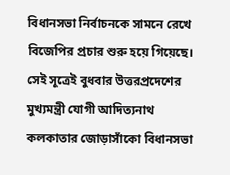বিধানসভা নির্বাচনকে সামনে রেখে বিজেপির প্রচার শুরু হয়ে গিয়েছে। সেই সূত্রেই বুধবার উত্তরপ্রদেশের মুখ্যমন্ত্রী যোগী আদিত্যনাথ কলকাতার জোড়াসাঁকো বিধানসভা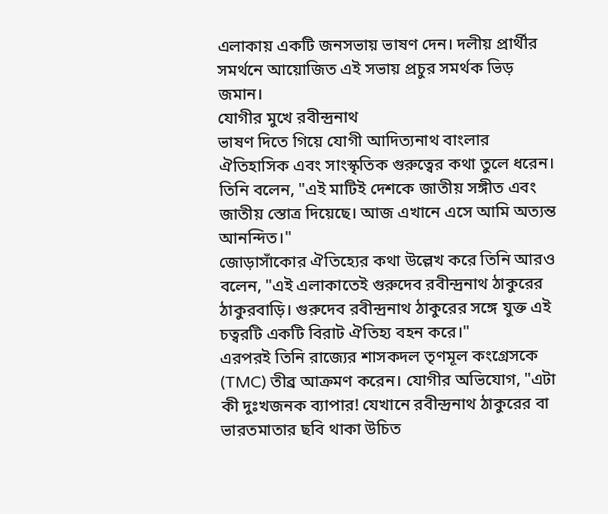এলাকায় একটি জনসভায় ভাষণ দেন। দলীয় প্রার্থীর সমর্থনে আয়োজিত এই সভায় প্রচুর সমর্থক ভিড় জমান।
যোগীর মুখে রবীন্দ্রনাথ
ভাষণ দিতে গিয়ে যোগী আদিত্যনাথ বাংলার ঐতিহাসিক এবং সাংস্কৃতিক গুরুত্বের কথা তুলে ধরেন। তিনি বলেন, "এই মাটিই দেশকে জাতীয় সঙ্গীত এবং জাতীয় স্তোত্র দিয়েছে। আজ এখানে এসে আমি অত্যন্ত আনন্দিত।"
জোড়াসাঁকোর ঐতিহ্যের কথা উল্লেখ করে তিনি আরও বলেন, "এই এলাকাতেই গুরুদেব রবীন্দ্রনাথ ঠাকুরের ঠাকুরবাড়ি। গুরুদেব রবীন্দ্রনাথ ঠাকুরের সঙ্গে যুক্ত এই চত্বরটি একটি বিরাট ঐতিহ্য বহন করে।"
এরপরই তিনি রাজ্যের শাসকদল তৃণমূল কংগ্রেসকে (TMC) তীব্র আক্রমণ করেন। যোগীর অভিযোগ, "এটা কী দুঃখজনক ব্যাপার! যেখানে রবীন্দ্রনাথ ঠাকুরের বা ভারতমাতার ছবি থাকা উচিত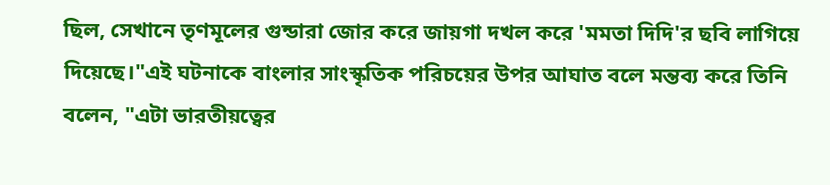ছিল, সেখানে তৃণমূলের গুন্ডারা জোর করে জায়গা দখল করে 'মমতা দিদি'র ছবি লাগিয়ে দিয়েছে।"এই ঘটনাকে বাংলার সাংস্কৃতিক পরিচয়ের উপর আঘাত বলে মন্তব্য করে তিনি বলেন, "এটা ভারতীয়ত্বের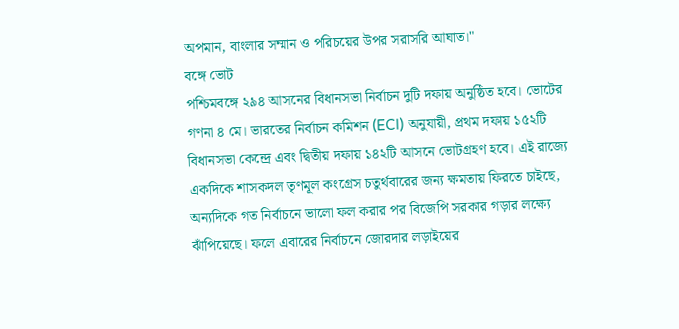অপমান, বাংলার সম্মান ও পরিচয়ের উপর সরাসরি আঘাত।"
বঙ্গে ভোট
পশ্চিমবঙ্গে ২৯৪ আসনের বিধানসভা নির্বাচন দুটি দফায় অনুষ্ঠিত হবে। ভোটের গণনা ৪ মে। ভারতের নির্বাচন কমিশন (ECI) অনুযায়ী, প্রথম দফায় ১৫২টি বিধানসভা কেন্দ্রে এবং দ্বিতীয় দফায় ১৪২টি আসনে ভোটগ্রহণ হবে। এই রাজ্যে একদিকে শাসকদল তৃণমূল কংগ্রেস চতুর্থবারের জন্য ক্ষমতায় ফিরতে চাইছে, অন্যদিকে গত নির্বাচনে ভালো ফল করার পর বিজেপি সরকার গড়ার লক্ষ্যে ঝাঁপিয়েছে। ফলে এবারের নির্বাচনে জোরদার লড়াইয়ের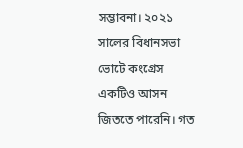সম্ভাবনা। ২০২১ সালের বিধানসভা ভোটে কংগ্রেস একটিও আসন জিততে পারেনি। গত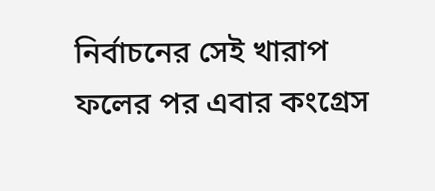নির্বাচনের সেই খারাপ ফলের পর এবার কংগ্রেস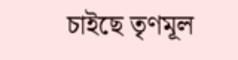চাইছে তৃণমূল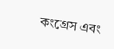কংগ্রেস এবং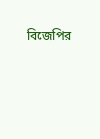বিজেপির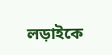লড়াইকে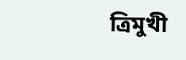ত্রিমুখী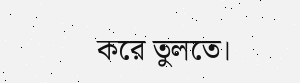করে তুলতে।